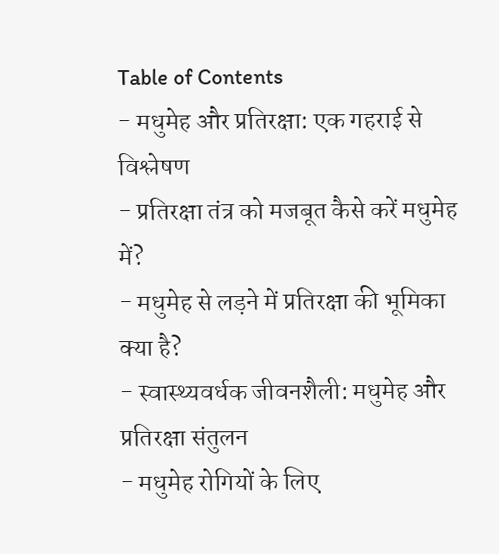Table of Contents
- मधुमेह और प्रतिरक्षा: एक गहराई से विश्लेषण
- प्रतिरक्षा तंत्र को मजबूत कैसे करें मधुमेह में?
- मधुमेह से लड़ने में प्रतिरक्षा की भूमिका क्या है?
- स्वास्थ्यवर्धक जीवनशैली: मधुमेह और प्रतिरक्षा संतुलन
- मधुमेह रोगियों के लिए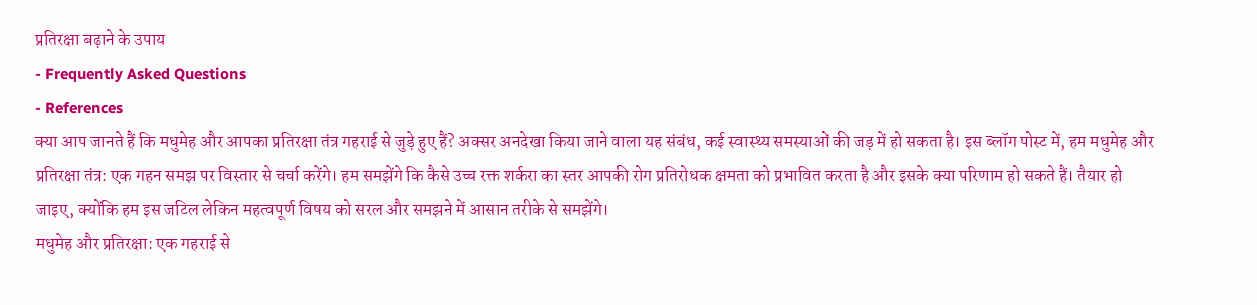प्रतिरक्षा बढ़ाने के उपाय
- Frequently Asked Questions
- References
क्या आप जानते हैं कि मधुमेह और आपका प्रतिरक्षा तंत्र गहराई से जुड़े हुए हैं? अक्सर अनदेखा किया जाने वाला यह संबंध, कई स्वास्थ्य समस्याओं की जड़ में हो सकता है। इस ब्लॉग पोस्ट में, हम मधुमेह और प्रतिरक्षा तंत्र: एक गहन समझ पर विस्तार से चर्चा करेंगे। हम समझेंगे कि कैसे उच्च रक्त शर्करा का स्तर आपकी रोग प्रतिरोधक क्षमता को प्रभावित करता है और इसके क्या परिणाम हो सकते हैं। तैयार हो जाइए, क्योंकि हम इस जटिल लेकिन महत्वपूर्ण विषय को सरल और समझने में आसान तरीके से समझेंगे।
मधुमेह और प्रतिरक्षा: एक गहराई से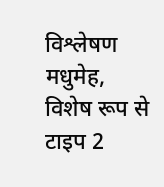विश्लेषण
मधुमेह, विशेष रूप से टाइप 2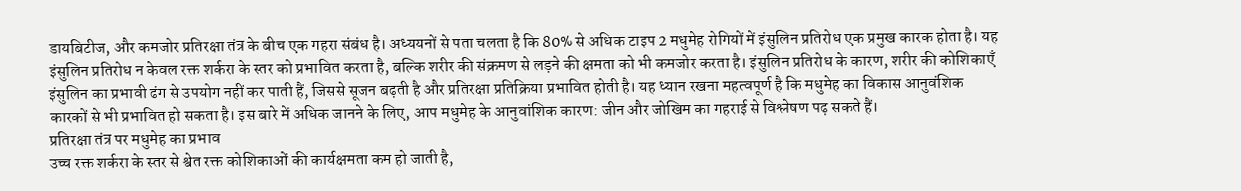डायबिटीज, और कमजोर प्रतिरक्षा तंत्र के बीच एक गहरा संबंध है। अध्ययनों से पता चलता है कि 80% से अधिक टाइप 2 मधुमेह रोगियों में इंसुलिन प्रतिरोध एक प्रमुख कारक होता है। यह इंसुलिन प्रतिरोध न केवल रक्त शर्करा के स्तर को प्रभावित करता है, बल्कि शरीर की संक्रमण से लड़ने की क्षमता को भी कमजोर करता है। इंसुलिन प्रतिरोध के कारण, शरीर की कोशिकाएँ इंसुलिन का प्रभावी ढंग से उपयोग नहीं कर पाती हैं, जिससे सूजन बढ़ती है और प्रतिरक्षा प्रतिक्रिया प्रभावित होती है। यह ध्यान रखना महत्वपूर्ण है कि मधुमेह का विकास आनुवंशिक कारकों से भी प्रभावित हो सकता है। इस बारे में अधिक जानने के लिए, आप मधुमेह के आनुवांशिक कारण: जीन और जोखिम का गहराई से विश्लेषण पढ़ सकते हैं।
प्रतिरक्षा तंत्र पर मधुमेह का प्रभाव
उच्च रक्त शर्करा के स्तर से श्वेत रक्त कोशिकाओं की कार्यक्षमता कम हो जाती है,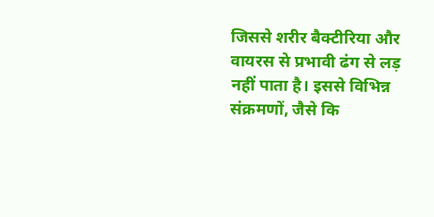जिससे शरीर बैक्टीरिया और वायरस से प्रभावी ढंग से लड़ नहीं पाता है। इससे विभिन्न संक्रमणों, जैसे कि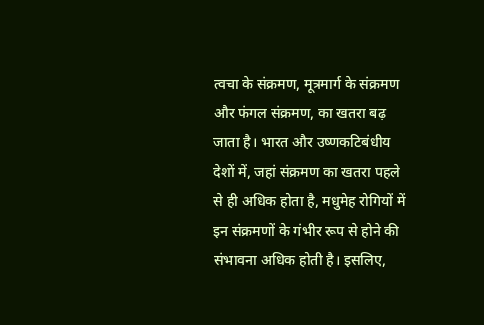त्वचा के संक्रमण, मूत्रमार्ग के संक्रमण और फंगल संक्रमण, का खतरा बढ़ जाता है। भारत और उष्णकटिबंधीय देशों में, जहां संक्रमण का खतरा पहले से ही अधिक होता है, मधुमेह रोगियों में इन संक्रमणों के गंभीर रूप से होने की संभावना अधिक होती है। इसलिए,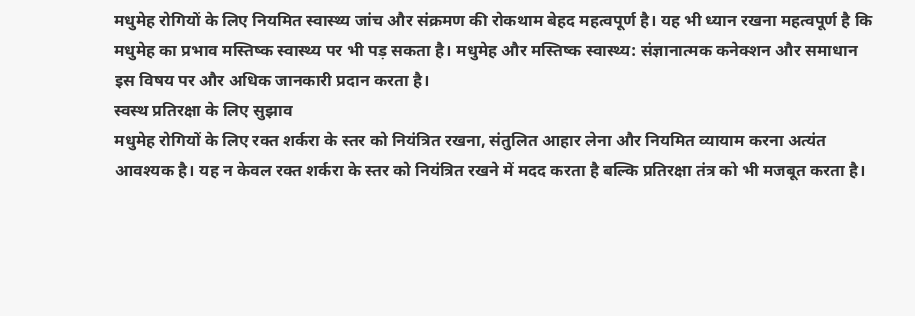मधुमेह रोगियों के लिए नियमित स्वास्थ्य जांच और संक्रमण की रोकथाम बेहद महत्वपूर्ण है। यह भी ध्यान रखना महत्वपूर्ण है कि मधुमेह का प्रभाव मस्तिष्क स्वास्थ्य पर भी पड़ सकता है। मधुमेह और मस्तिष्क स्वास्थ्य: संज्ञानात्मक कनेक्शन और समाधान इस विषय पर और अधिक जानकारी प्रदान करता है।
स्वस्थ प्रतिरक्षा के लिए सुझाव
मधुमेह रोगियों के लिए रक्त शर्करा के स्तर को नियंत्रित रखना, संतुलित आहार लेना और नियमित व्यायाम करना अत्यंत आवश्यक है। यह न केवल रक्त शर्करा के स्तर को नियंत्रित रखने में मदद करता है बल्कि प्रतिरक्षा तंत्र को भी मजबूत करता है।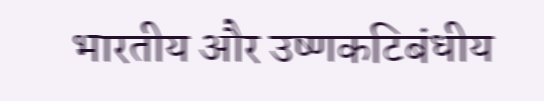भारतीय और उष्णकटिबंधीय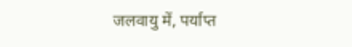जलवायु में, पर्याप्त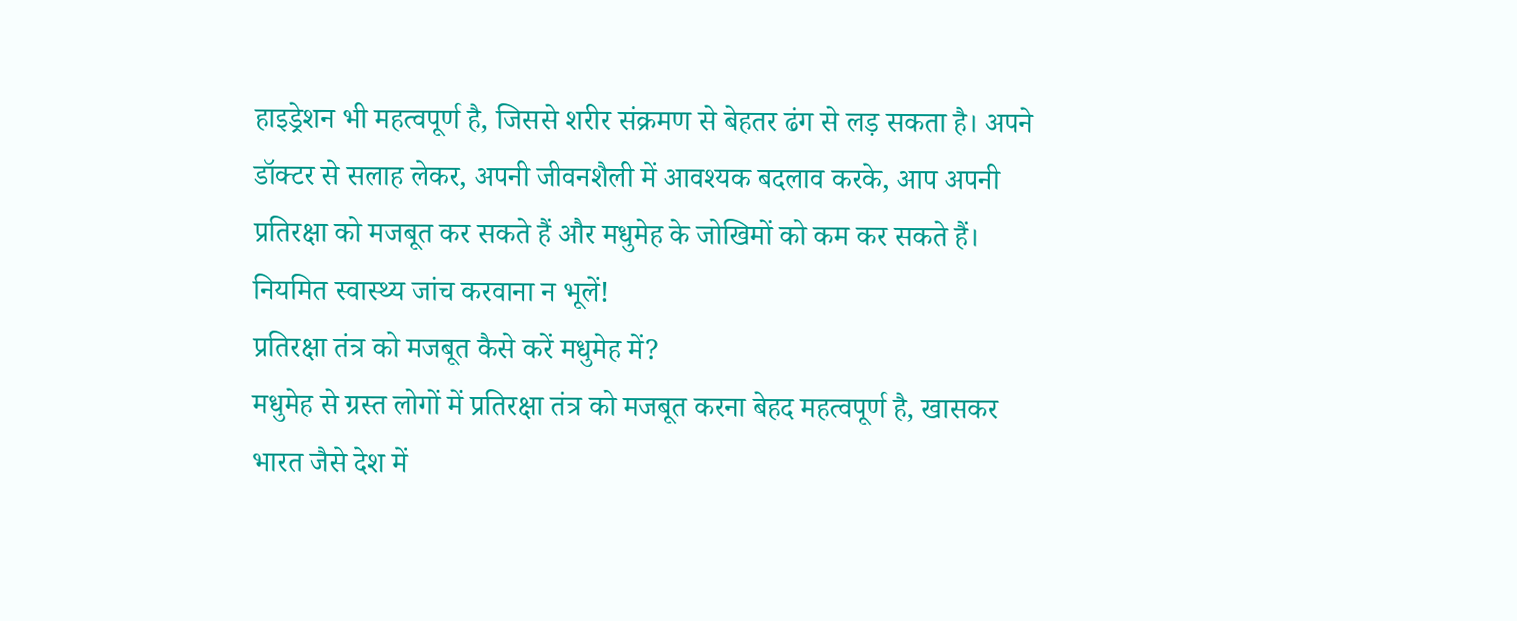हाइड्रेशन भी महत्वपूर्ण है, जिससे शरीर संक्रमण से बेहतर ढंग से लड़ सकता है। अपने डॉक्टर से सलाह लेकर, अपनी जीवनशैली में आवश्यक बदलाव करके, आप अपनी प्रतिरक्षा को मजबूत कर सकते हैं और मधुमेह के जोखिमों को कम कर सकते हैं। नियमित स्वास्थ्य जांच करवाना न भूलें!
प्रतिरक्षा तंत्र को मजबूत कैसे करें मधुमेह में?
मधुमेह से ग्रस्त लोगों में प्रतिरक्षा तंत्र को मजबूत करना बेहद महत्वपूर्ण है, खासकर भारत जैसे देश में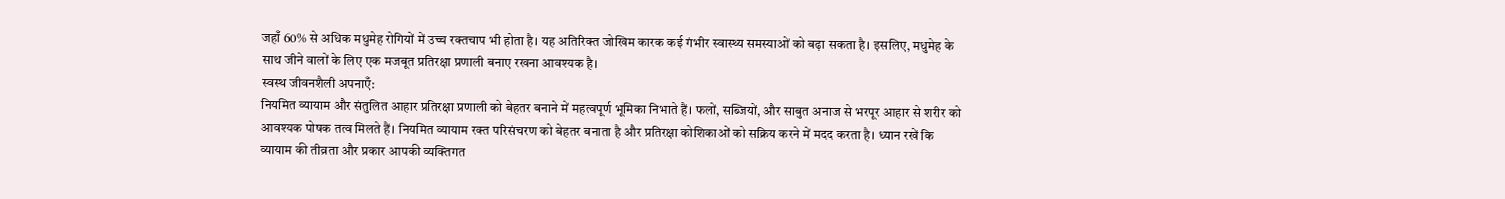जहाँ 60% से अधिक मधुमेह रोगियों में उच्च रक्तचाप भी होता है। यह अतिरिक्त जोखिम कारक कई गंभीर स्वास्थ्य समस्याओं को बढ़ा सकता है। इसलिए, मधुमेह के साथ जीने वालों के लिए एक मजबूत प्रतिरक्षा प्रणाली बनाए रखना आवश्यक है।
स्वस्थ जीवनशैली अपनाएँ:
नियमित व्यायाम और संतुलित आहार प्रतिरक्षा प्रणाली को बेहतर बनाने में महत्वपूर्ण भूमिका निभाते हैं। फलों, सब्जियों, और साबुत अनाज से भरपूर आहार से शरीर को आवश्यक पोषक तत्व मिलते हैं। नियमित व्यायाम रक्त परिसंचरण को बेहतर बनाता है और प्रतिरक्षा कोशिकाओं को सक्रिय करने में मदद करता है। ध्यान रखें कि व्यायाम की तीव्रता और प्रकार आपकी व्यक्तिगत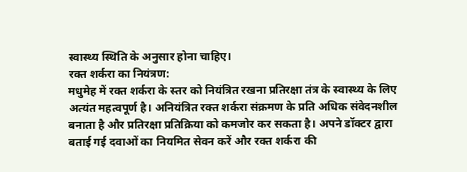स्वास्थ्य स्थिति के अनुसार होना चाहिए।
रक्त शर्करा का नियंत्रण:
मधुमेह में रक्त शर्करा के स्तर को नियंत्रित रखना प्रतिरक्षा तंत्र के स्वास्थ्य के लिए अत्यंत महत्वपूर्ण है। अनियंत्रित रक्त शर्करा संक्रमण के प्रति अधिक संवेदनशील बनाता है और प्रतिरक्षा प्रतिक्रिया को कमजोर कर सकता है। अपने डॉक्टर द्वारा बताई गई दवाओं का नियमित सेवन करें और रक्त शर्करा की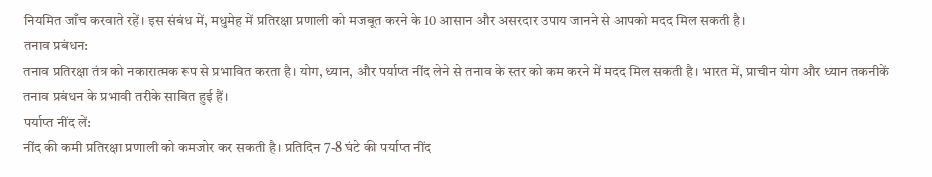नियमित जाँच करवाते रहें। इस संबंध में, मधुमेह में प्रतिरक्षा प्रणाली को मजबूत करने के 10 आसान और असरदार उपाय जानने से आपको मदद मिल सकती है।
तनाव प्रबंधन:
तनाव प्रतिरक्षा तंत्र को नकारात्मक रूप से प्रभावित करता है। योग, ध्यान, और पर्याप्त नींद लेने से तनाव के स्तर को कम करने में मदद मिल सकती है। भारत में, प्राचीन योग और ध्यान तकनीकें तनाव प्रबंधन के प्रभावी तरीके साबित हुई हैं।
पर्याप्त नींद लें:
नींद की कमी प्रतिरक्षा प्रणाली को कमजोर कर सकती है। प्रतिदिन 7-8 घंटे की पर्याप्त नींद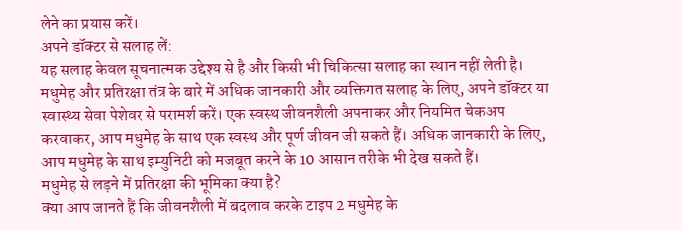लेने का प्रयास करें।
अपने डॉक्टर से सलाह लें:
यह सलाह केवल सूचनात्मक उद्देश्य से है और किसी भी चिकित्सा सलाह का स्थान नहीं लेती है। मधुमेह और प्रतिरक्षा तंत्र के बारे में अधिक जानकारी और व्यक्तिगत सलाह के लिए, अपने डॉक्टर या स्वास्थ्य सेवा पेशेवर से परामर्श करें। एक स्वस्थ जीवनशैली अपनाकर और नियमित चेकअप करवाकर, आप मधुमेह के साथ एक स्वस्थ और पूर्ण जीवन जी सकते हैं। अधिक जानकारी के लिए, आप मधुमेह के साथ इम्युनिटी को मजबूत करने के 10 आसान तरीके भी देख सकते हैं।
मधुमेह से लड़ने में प्रतिरक्षा की भूमिका क्या है?
क्या आप जानते हैं कि जीवनशैली में बदलाव करके टाइप 2 मधुमेह के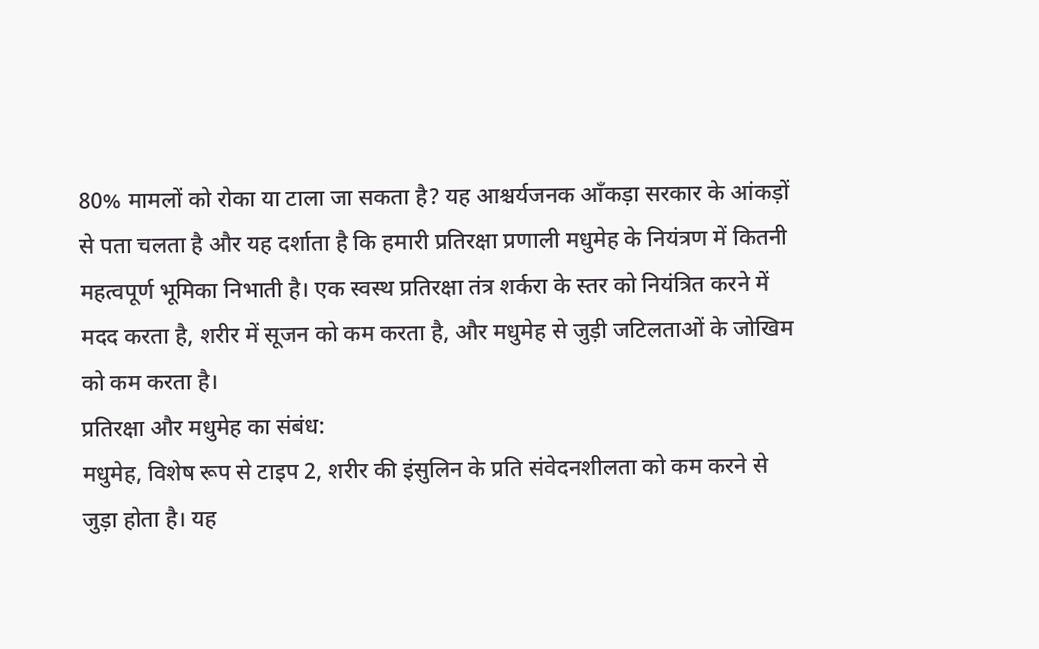80% मामलों को रोका या टाला जा सकता है? यह आश्चर्यजनक आँकड़ा सरकार के आंकड़ों से पता चलता है और यह दर्शाता है कि हमारी प्रतिरक्षा प्रणाली मधुमेह के नियंत्रण में कितनी महत्वपूर्ण भूमिका निभाती है। एक स्वस्थ प्रतिरक्षा तंत्र शर्करा के स्तर को नियंत्रित करने में मदद करता है, शरीर में सूजन को कम करता है, और मधुमेह से जुड़ी जटिलताओं के जोखिम को कम करता है।
प्रतिरक्षा और मधुमेह का संबंध:
मधुमेह, विशेष रूप से टाइप 2, शरीर की इंसुलिन के प्रति संवेदनशीलता को कम करने से जुड़ा होता है। यह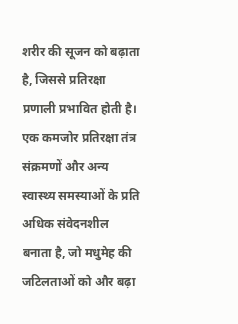शरीर की सूजन को बढ़ाता है, जिससे प्रतिरक्षा प्रणाली प्रभावित होती है। एक कमजोर प्रतिरक्षा तंत्र संक्रमणों और अन्य स्वास्थ्य समस्याओं के प्रति अधिक संवेदनशील बनाता है, जो मधुमेह की जटिलताओं को और बढ़ा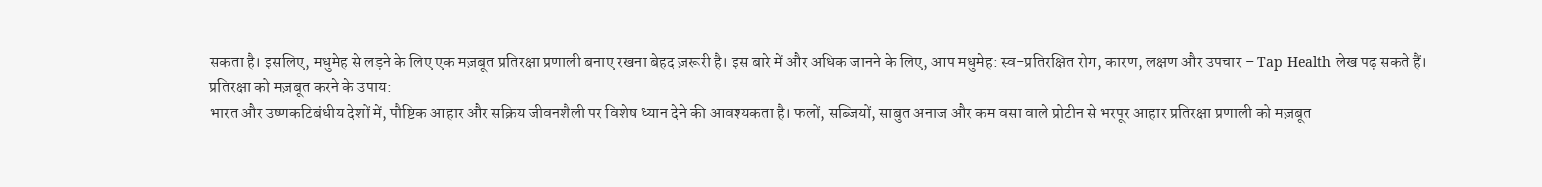सकता है। इसलिए, मधुमेह से लड़ने के लिए एक मज़बूत प्रतिरक्षा प्रणाली बनाए रखना बेहद ज़रूरी है। इस बारे में और अधिक जानने के लिए, आप मधुमेह: स्व-प्रतिरक्षित रोग, कारण, लक्षण और उपचार – Tap Health लेख पढ़ सकते हैं।
प्रतिरक्षा को मज़बूत करने के उपाय:
भारत और उष्णकटिबंधीय देशों में, पौष्टिक आहार और सक्रिय जीवनशैली पर विशेष ध्यान देने की आवश्यकता है। फलों, सब्जियों, साबुत अनाज और कम वसा वाले प्रोटीन से भरपूर आहार प्रतिरक्षा प्रणाली को मज़बूत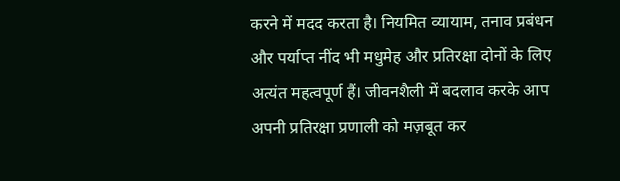करने में मदद करता है। नियमित व्यायाम, तनाव प्रबंधन और पर्याप्त नींद भी मधुमेह और प्रतिरक्षा दोनों के लिए अत्यंत महत्वपूर्ण हैं। जीवनशैली में बदलाव करके आप अपनी प्रतिरक्षा प्रणाली को मज़बूत कर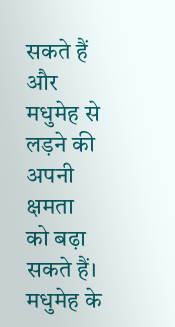सकते हैं और मधुमेह से लड़ने की अपनी क्षमता को बढ़ा सकते हैं। मधुमेह के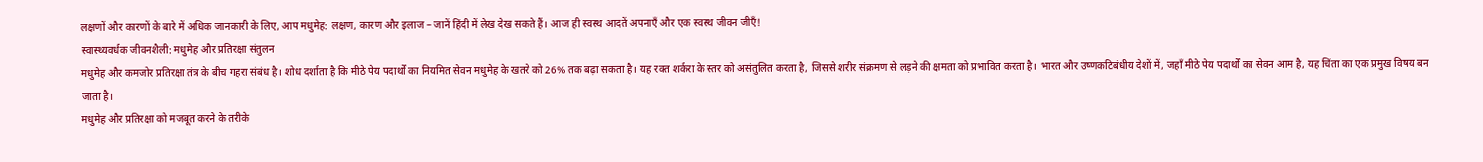लक्षणों और कारणों के बारे में अधिक जानकारी के लिए, आप मधुमेह: लक्षण, कारण और इलाज – जानें हिंदी में लेख देख सकते हैं। आज ही स्वस्थ आदतें अपनाएँ और एक स्वस्थ जीवन जीएँ!
स्वास्थ्यवर्धक जीवनशैली: मधुमेह और प्रतिरक्षा संतुलन
मधुमेह और कमजोर प्रतिरक्षा तंत्र के बीच गहरा संबंध है। शोध दर्शाता है कि मीठे पेय पदार्थों का नियमित सेवन मधुमेह के खतरे को 26% तक बढ़ा सकता है। यह रक्त शर्करा के स्तर को असंतुलित करता है, जिससे शरीर संक्रमण से लड़ने की क्षमता को प्रभावित करता है। भारत और उष्णकटिबंधीय देशों में, जहाँ मीठे पेय पदार्थों का सेवन आम है, यह चिंता का एक प्रमुख विषय बन जाता है।
मधुमेह और प्रतिरक्षा को मजबूत करने के तरीके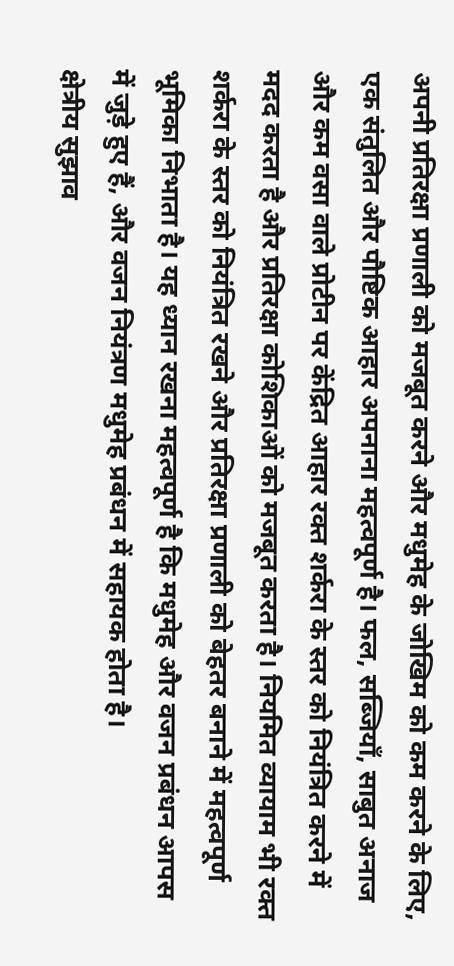अपनी प्रतिरक्षा प्रणाली को मजबूत करने और मधुमेह के जोखिम को कम करने के लिए, एक संतुलित और पौष्टिक आहार अपनाना महत्वपूर्ण है। फल, सब्जियाँ, साबुत अनाज और कम वसा वाले प्रोटीन पर केंद्रित आहार रक्त शर्करा के स्तर को नियंत्रित करने में मदद करता है और प्रतिरक्षा कोशिकाओं को मजबूत करता है। नियमित व्यायाम भी रक्त शर्करा के स्तर को नियंत्रित रखने और प्रतिरक्षा प्रणाली को बेहतर बनाने में महत्वपूर्ण भूमिका निभाता है। यह ध्यान रखना महत्वपूर्ण है कि मधुमेह और वजन प्रबंधन आपस में जुड़े हुए हैं, और वजन नियंत्रण मधुमेह प्रबंधन में सहायक होता है।
क्षेत्रीय सुझाव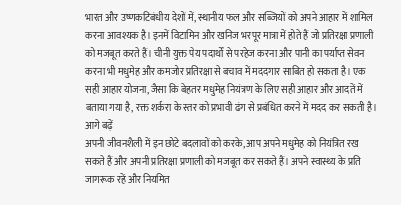भारत और उष्णकटिबंधीय देशों में, स्थानीय फल और सब्जियों को अपने आहार में शामिल करना आवश्यक है। इनमें विटामिन और खनिज भरपूर मात्रा में होते हैं जो प्रतिरक्षा प्रणाली को मजबूत करते हैं। चीनी युक्त पेय पदार्थों से परहेज करना और पानी का पर्याप्त सेवन करना भी मधुमेह और कमजोर प्रतिरक्षा से बचाव में मददगार साबित हो सकता है। एक सही आहार योजना, जैसा कि बेहतर मधुमेह नियंत्रण के लिए सही आहार और आदतें में बताया गया है, रक्त शर्करा के स्तर को प्रभावी ढंग से प्रबंधित करने में मदद कर सकती है।
आगे बढ़ें
अपनी जीवनशैली में इन छोटे बदलावों को करके, आप अपने मधुमेह को नियंत्रित रख सकते हैं और अपनी प्रतिरक्षा प्रणाली को मजबूत कर सकते हैं। अपने स्वास्थ्य के प्रति जागरूक रहें और नियमित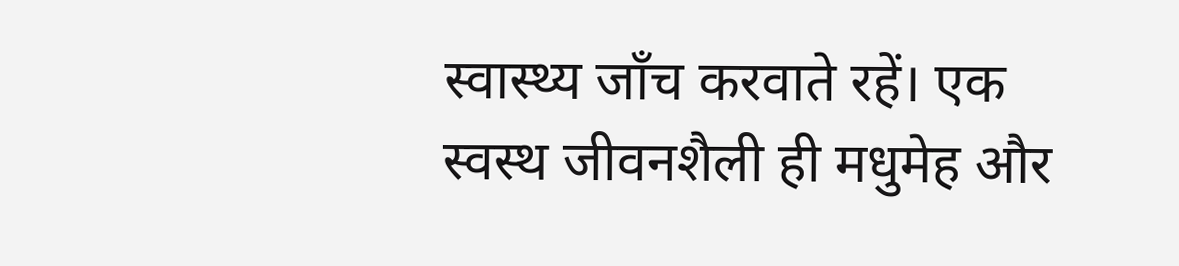स्वास्थ्य जाँच करवाते रहें। एक स्वस्थ जीवनशैली ही मधुमेह और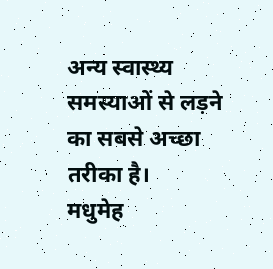अन्य स्वास्थ्य समस्याओं से लड़ने का सबसे अच्छा तरीका है।
मधुमेह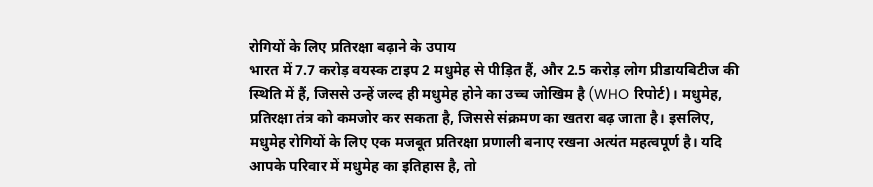रोगियों के लिए प्रतिरक्षा बढ़ाने के उपाय
भारत में 7.7 करोड़ वयस्क टाइप 2 मधुमेह से पीड़ित हैं, और 2.5 करोड़ लोग प्रीडायबिटीज की स्थिति में हैं, जिससे उन्हें जल्द ही मधुमेह होने का उच्च जोखिम है (WHO रिपोर्ट)। मधुमेह, प्रतिरक्षा तंत्र को कमजोर कर सकता है, जिससे संक्रमण का खतरा बढ़ जाता है। इसलिए, मधुमेह रोगियों के लिए एक मजबूत प्रतिरक्षा प्रणाली बनाए रखना अत्यंत महत्वपूर्ण है। यदि आपके परिवार में मधुमेह का इतिहास है, तो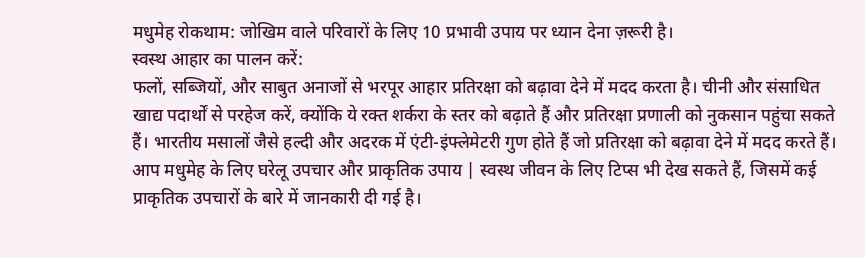मधुमेह रोकथाम: जोखिम वाले परिवारों के लिए 10 प्रभावी उपाय पर ध्यान देना ज़रूरी है।
स्वस्थ आहार का पालन करें:
फलों, सब्जियों, और साबुत अनाजों से भरपूर आहार प्रतिरक्षा को बढ़ावा देने में मदद करता है। चीनी और संसाधित खाद्य पदार्थों से परहेज करें, क्योंकि ये रक्त शर्करा के स्तर को बढ़ाते हैं और प्रतिरक्षा प्रणाली को नुकसान पहुंचा सकते हैं। भारतीय मसालों जैसे हल्दी और अदरक में एंटी-इंफ्लेमेटरी गुण होते हैं जो प्रतिरक्षा को बढ़ावा देने में मदद करते हैं। आप मधुमेह के लिए घरेलू उपचार और प्राकृतिक उपाय | स्वस्थ जीवन के लिए टिप्स भी देख सकते हैं, जिसमें कई प्राकृतिक उपचारों के बारे में जानकारी दी गई है।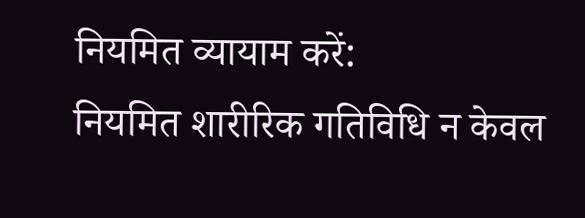नियमित व्यायाम करें:
नियमित शारीरिक गतिविधि न केवल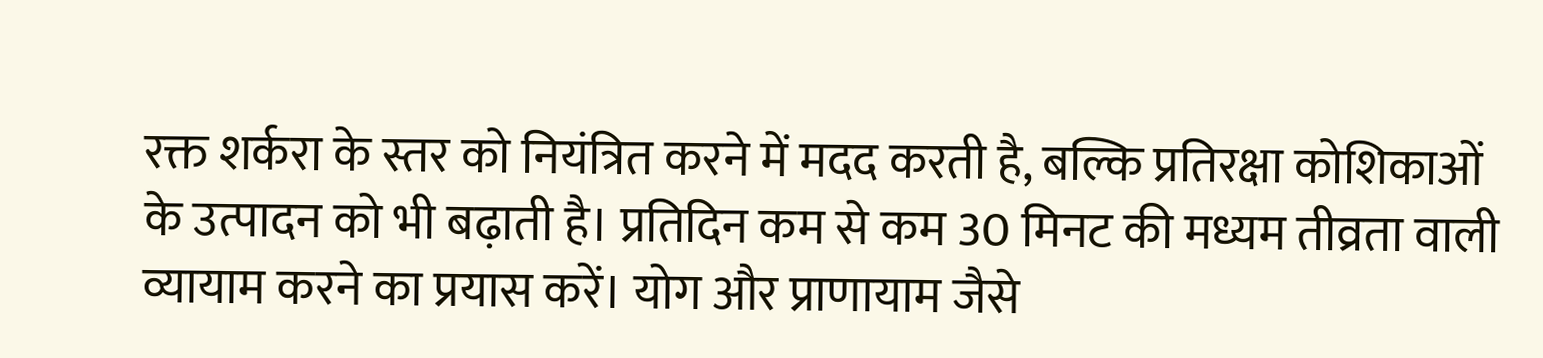रक्त शर्करा के स्तर को नियंत्रित करने में मदद करती है, बल्कि प्रतिरक्षा कोशिकाओं के उत्पादन को भी बढ़ाती है। प्रतिदिन कम से कम 30 मिनट की मध्यम तीव्रता वाली व्यायाम करने का प्रयास करें। योग और प्राणायाम जैसे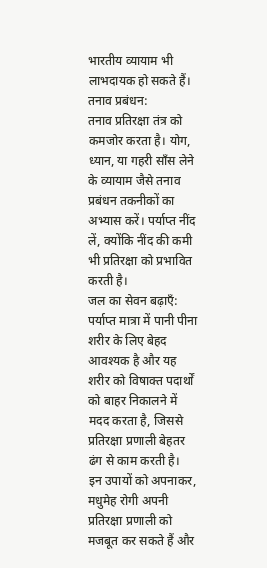भारतीय व्यायाम भी लाभदायक हो सकते हैं।
तनाव प्रबंधन:
तनाव प्रतिरक्षा तंत्र को कमजोर करता है। योग, ध्यान, या गहरी साँस लेने के व्यायाम जैसे तनाव प्रबंधन तकनीकों का अभ्यास करें। पर्याप्त नींद लें, क्योंकि नींद की कमी भी प्रतिरक्षा को प्रभावित करती है।
जल का सेवन बढ़ाएँ:
पर्याप्त मात्रा में पानी पीना शरीर के लिए बेहद आवश्यक है और यह शरीर को विषाक्त पदार्थों को बाहर निकालने में मदद करता है, जिससे प्रतिरक्षा प्रणाली बेहतर ढंग से काम करती है।
इन उपायों को अपनाकर, मधुमेह रोगी अपनी प्रतिरक्षा प्रणाली को मजबूत कर सकते हैं और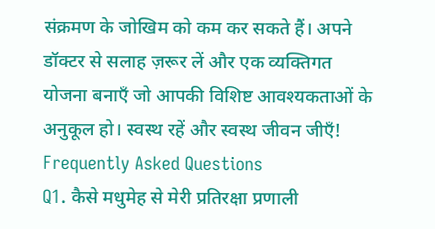संक्रमण के जोखिम को कम कर सकते हैं। अपने डॉक्टर से सलाह ज़रूर लें और एक व्यक्तिगत योजना बनाएँ जो आपकी विशिष्ट आवश्यकताओं के अनुकूल हो। स्वस्थ रहें और स्वस्थ जीवन जीएँ!
Frequently Asked Questions
Q1. कैसे मधुमेह से मेरी प्रतिरक्षा प्रणाली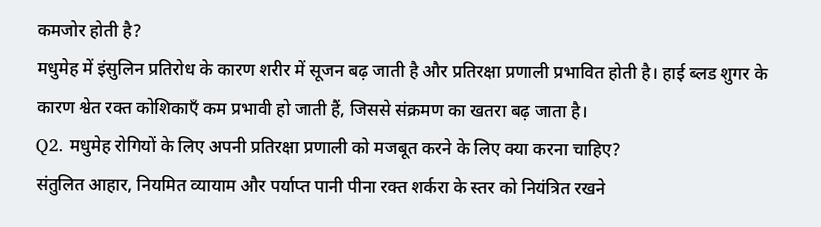कमजोर होती है?
मधुमेह में इंसुलिन प्रतिरोध के कारण शरीर में सूजन बढ़ जाती है और प्रतिरक्षा प्रणाली प्रभावित होती है। हाई ब्लड शुगर के कारण श्वेत रक्त कोशिकाएँ कम प्रभावी हो जाती हैं, जिससे संक्रमण का खतरा बढ़ जाता है।
Q2. मधुमेह रोगियों के लिए अपनी प्रतिरक्षा प्रणाली को मजबूत करने के लिए क्या करना चाहिए?
संतुलित आहार, नियमित व्यायाम और पर्याप्त पानी पीना रक्त शर्करा के स्तर को नियंत्रित रखने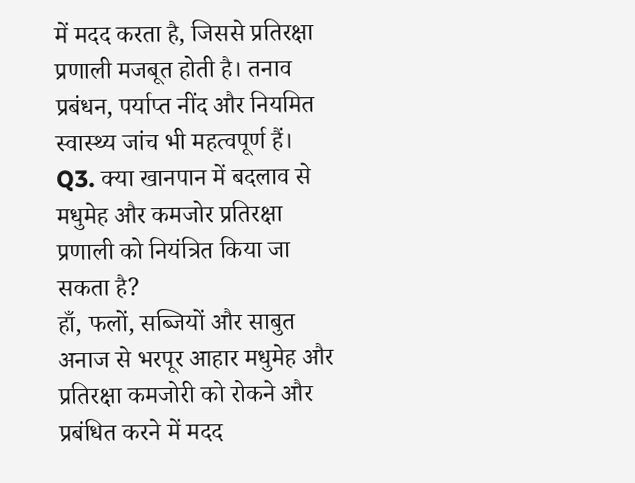में मदद करता है, जिससे प्रतिरक्षा प्रणाली मजबूत होती है। तनाव प्रबंधन, पर्याप्त नींद और नियमित स्वास्थ्य जांच भी महत्वपूर्ण हैं।
Q3. क्या खानपान में बदलाव से मधुमेह और कमजोर प्रतिरक्षा प्रणाली को नियंत्रित किया जा सकता है?
हाँ, फलों, सब्जियों और साबुत अनाज से भरपूर आहार मधुमेह और प्रतिरक्षा कमजोरी को रोकने और प्रबंधित करने में मदद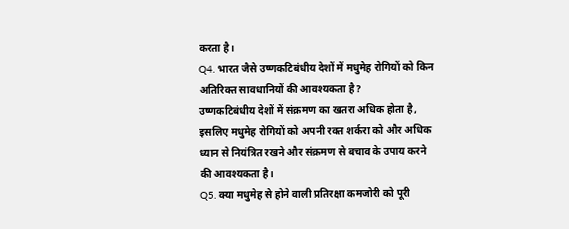करता है।
Q4. भारत जैसे उष्णकटिबंधीय देशों में मधुमेह रोगियों को किन अतिरिक्त सावधानियों की आवश्यकता है?
उष्णकटिबंधीय देशों में संक्रमण का खतरा अधिक होता है, इसलिए मधुमेह रोगियों को अपनी रक्त शर्करा को और अधिक ध्यान से नियंत्रित रखने और संक्रमण से बचाव के उपाय करने की आवश्यकता है।
Q5. क्या मधुमेह से होने वाली प्रतिरक्षा कमजोरी को पूरी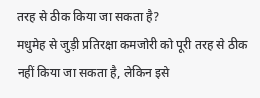तरह से ठीक किया जा सकता है?
मधुमेह से जुड़ी प्रतिरक्षा कमजोरी को पूरी तरह से ठीक नहीं किया जा सकता है, लेकिन इसे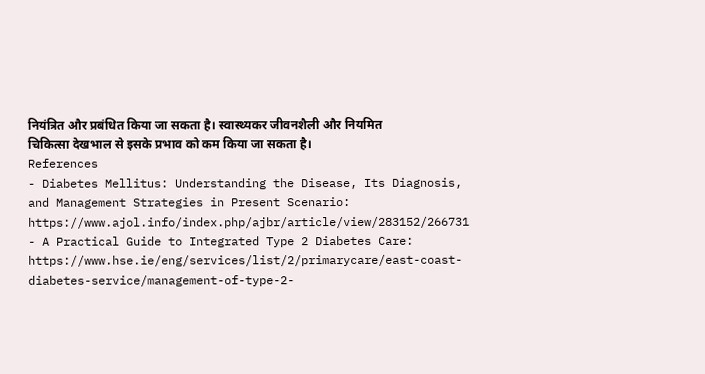नियंत्रित और प्रबंधित किया जा सकता है। स्वास्थ्यकर जीवनशैली और नियमित चिकित्सा देखभाल से इसके प्रभाव को कम किया जा सकता है।
References
- Diabetes Mellitus: Understanding the Disease, Its Diagnosis, and Management Strategies in Present Scenario: https://www.ajol.info/index.php/ajbr/article/view/283152/266731
- A Practical Guide to Integrated Type 2 Diabetes Care: https://www.hse.ie/eng/services/list/2/primarycare/east-coast-diabetes-service/management-of-type-2-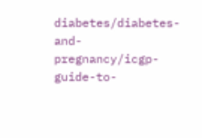diabetes/diabetes-and-pregnancy/icgp-guide-to-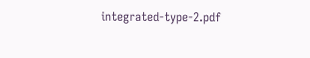integrated-type-2.pdf